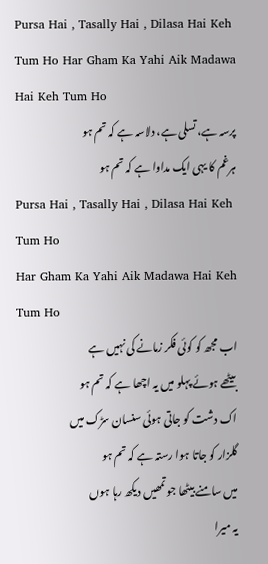Pursa Hai , Tasally Hai , Dilasa Hai Keh Tum Ho Har Gham Ka Yahi Aik Madawa Hai Keh Tum Ho
پرسہ ہے، تسلی ہے، دلاسہ ہے کہ تم ہو
ہرغم کا یہی ایک مداوا ہے کہ تم ہو
Pursa Hai , Tasally Hai , Dilasa Hai Keh Tum Ho
Har Gham Ka Yahi Aik Madawa Hai Keh Tum Ho
اب مجھ کو کوئی فکر زمانے کی نہیں ہے
بیٹھے ہوئے پہلو میں یہ اچھا ہے کہ تم ہو
اک دشت کو جاتی ہوئی سنسان سڑک میں
گلزار کو جاتا ہوا رستہ ہے کہ تم ہو
میں سامنے بیٹھا جو تمھیں دیکھ رہا ہوں
یہ میرا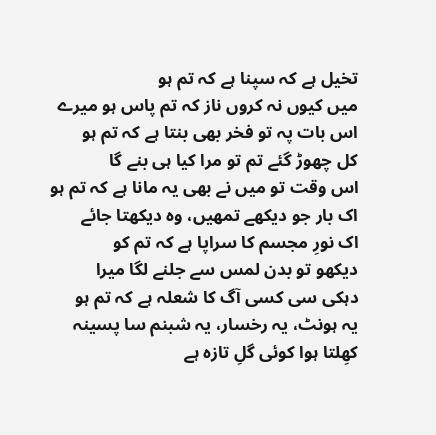تخیل ہے کہ سپنا ہے کہ تم ہو
میں کیوں نہ کروں ناز کہ تم پاس ہو میرے
اس بات پہ تو فخر بھی بنتا ہے کہ تم ہو
کل چھوڑ گئے تم تو مرا کیا ہی بنے گا
اس وقت تو میں نے بھی یہ مانا ہے کہ تم ہو
اک بار جو دیکھے تمھیں، وہ دیکھتا جائے
اک نورِ مجسم کا سراپا ہے کہ تم کو
دیکھو تو بدن لمس سے جلنے لگا میرا
دہکی سی کسی آگ کا شعلہ ہے کہ تم ہو
یہ ہونٹ، یہ رخسار، یہ شبنم سا پسینہ
کھِلتا ہوا کوئی گلِ تازہ ہے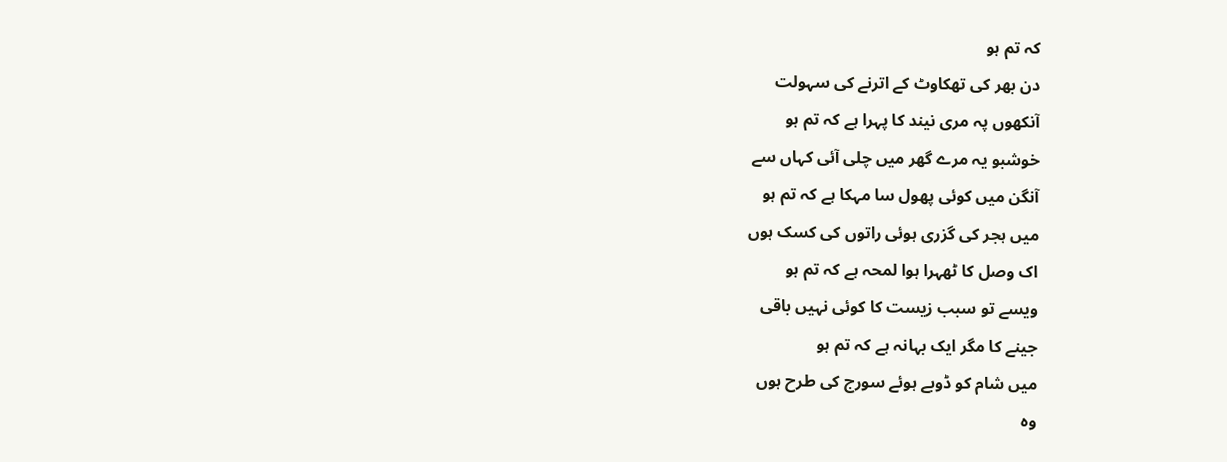کہ تم ہو
دن بھر کی تھکاوٹ کے اترنے کی سہولت
آنکھوں پہ مری نیند کا پہرا ہے کہ تم ہو
خوشبو یہ مرے گھر میں چلی آئی کہاں سے
آنگن میں کوئی پھول سا مہکا ہے کہ تم ہو
میں ہجر کی گزری ہوئی راتوں کی کسک ہوں
اک وصل کا ٹھہرا ہوا لمحہ ہے کہ تم ہو
ویسے تو سبب زیست کا کوئی نہیں باقی
جینے کا مگر ایک بہانہ ہے کہ تم ہو
میں شام کو ڈوبے ہوئے سورج کی طرح ہوں
وہ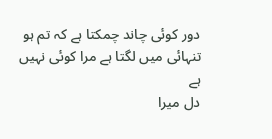دور کوئی چاند چمکتا ہے کہ تم ہو
تنہائی میں لگتا ہے مرا کوئی نہیں ہے
دل میرا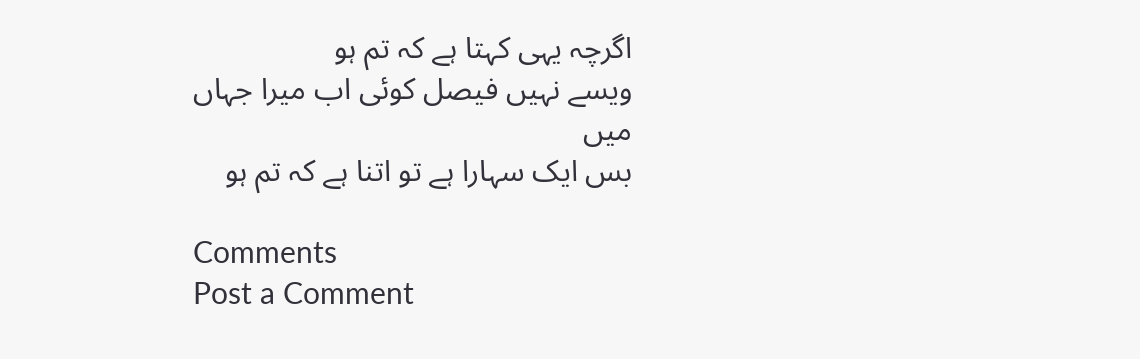اگرچہ یہی کہتا ہے کہ تم ہو
ویسے نہیں فیصل کوئی اب میرا جہاں میں
بس ایک سہارا ہے تو اتنا ہے کہ تم ہو

Comments
Post a Comment